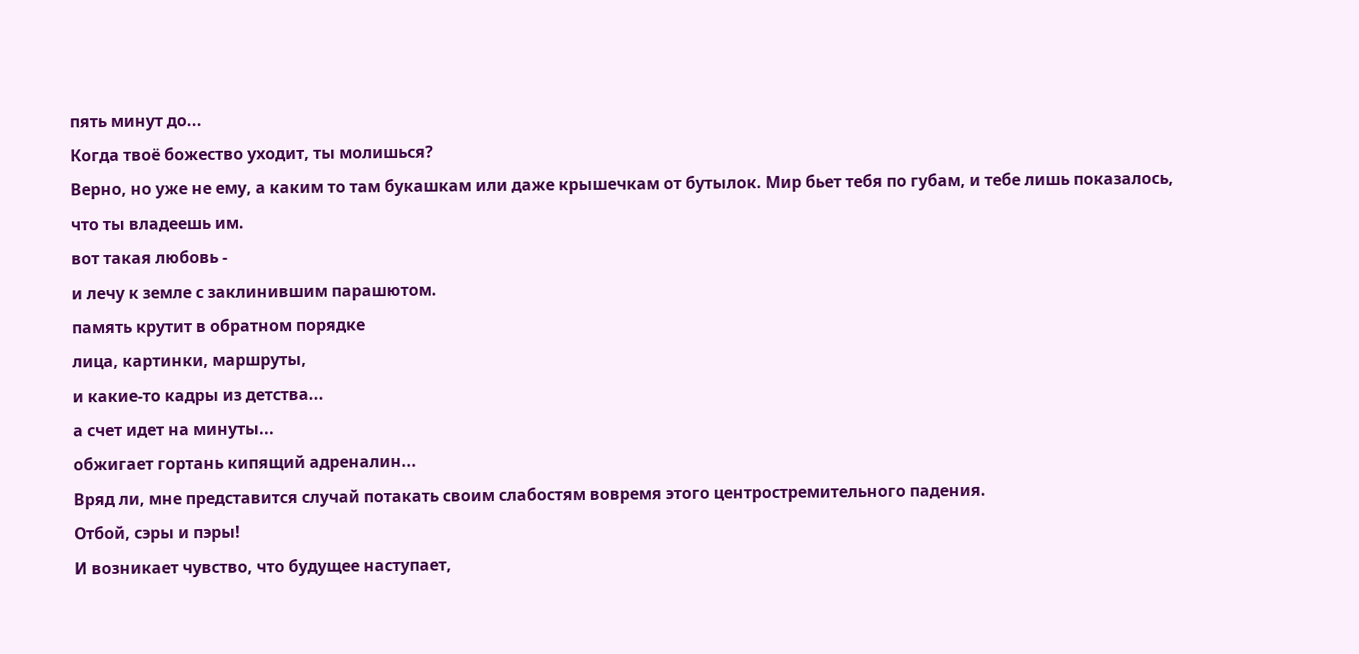пять минут до...
Когда твоё божество уходит, ты молишься?
Верно, но уже не ему, а каким то там букашкам или даже крышечкам от бутылок. Мир бьет тебя по губам, и тебе лишь показалось, что ты владеешь им.
вот такая любовь -
и лечу к земле с заклинившим парашютом.
память крутит в обратном порядке
лица, картинки, маршруты,
и какие-то кадры из детства...
а счет идет на минуты...
обжигает гортань кипящий адреналин...
Вряд ли, мне представится случай потакать своим слабостям вовремя этого центростремительного падения.
Отбой, сэры и пэры!
И возникает чувство, что будущее наступает,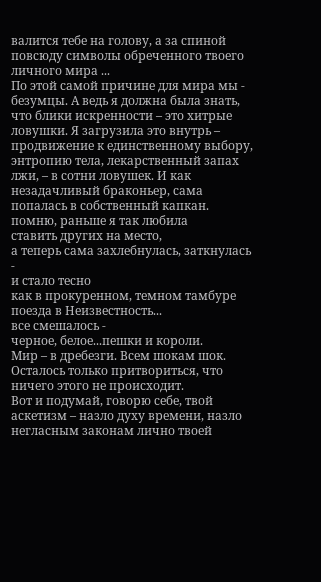валится тебе на голову, а за спиной повсюду символы обреченного твоего личного мира ...
По этой самой причине для мира мы - безумцы. А ведь я должна была знать, что блики искренности – это хитрые ловушки. Я загрузила это внутрь – продвижение к единственному выбору, энтропию тела, лекарственный запах лжи, – в сотни ловушек. И как незадачливый браконьер, сама попалась в собственный капкан.
помню, раньше я так любила
ставить других на место,
а теперь сама захлебнулась, заткнулась -
и стало тесно
как в прокуренном, темном тамбуре
поезда в Неизвестность...
все смешалось -
черное, белое...пешки и короли.
Мир – в дребезги. Всем шокам шок. Осталось только притвориться, что ничего этого не происходит.
Вот и подумай, говорю себе, твой аскетизм – назло духу времени, назло негласным законам лично твоей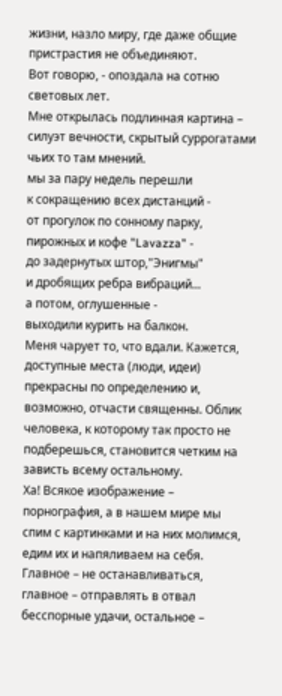жизни, назло миру, где даже общие пристрастия не объединяют.
Вот говорю, - опоздала на сотню световых лет.
Мне открылась подлинная картина – силуэт вечности, скрытый суррогатами чьих то там мнений.
мы за пару недель перешли
к сокращению всех дистанций -
от прогулок по сонному парку,
пирожных и кофе "Lavazza" -
до задернутых штор,"Энигмы"
и дробящих ребра вибраций...
а потом, оглушенные -
выходили курить на балкон.
Меня чарует то, что вдали. Кажется, доступные места (люди, идеи) прекрасны по определению и, возможно, отчасти священны. Облик человека, к которому так просто не подберешься, становится четким на зависть всему остальному.
Ха! Всякое изображение – порнография, а в нашем мире мы спим с картинками и на них молимся, едим их и напяливаем на себя. Главное – не останавливаться, главное – отправлять в отвал бесспорные удачи, остальное –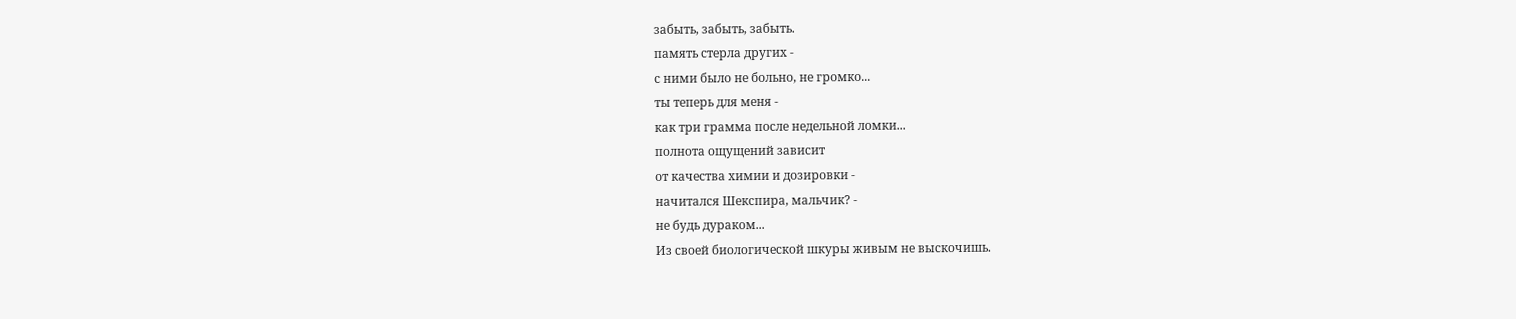забыть, забыть, забыть.
память стерла других -
с ними было не больно, не громко...
ты теперь для меня -
как три грамма после недельной ломки...
полнота ощущений зависит
от качества химии и дозировки -
начитался Шекспира, мальчик? -
не будь дураком...
Из своей биологической шкуры живым не выскочишь.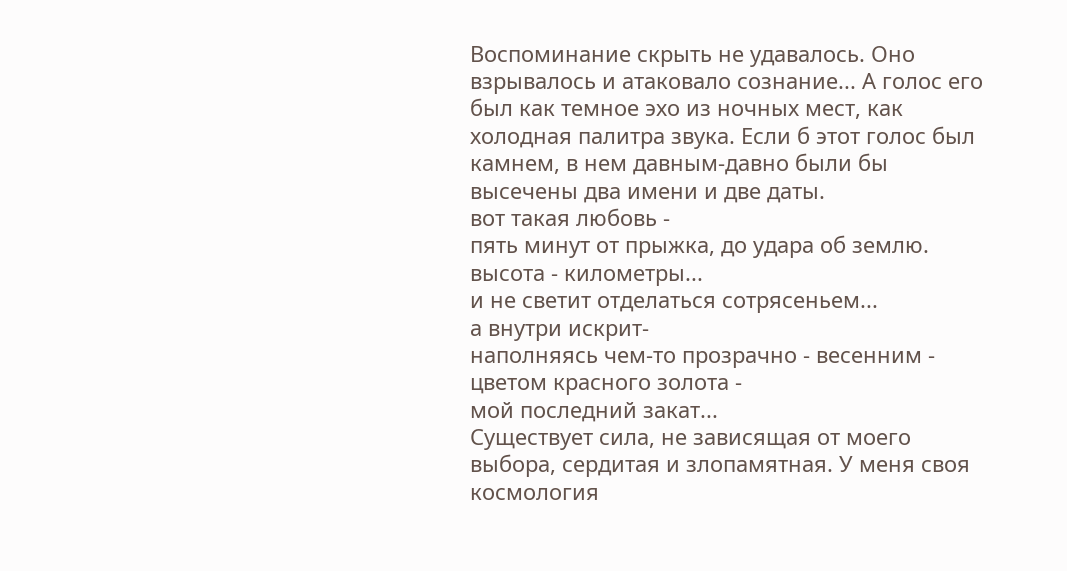Воспоминание скрыть не удавалось. Оно взрывалось и атаковало сознание... А голос его был как темное эхо из ночных мест, как холодная палитра звука. Если б этот голос был камнем, в нем давным-давно были бы высечены два имени и две даты.
вот такая любовь -
пять минут от прыжка, до удара об землю.
высота - километры...
и не светит отделаться сотрясеньем...
а внутри искрит-
наполняясь чем-то прозрачно - весенним -
цветом красного золота -
мой последний закат...
Существует сила, не зависящая от моего выбора, сердитая и злопамятная. У меня своя космология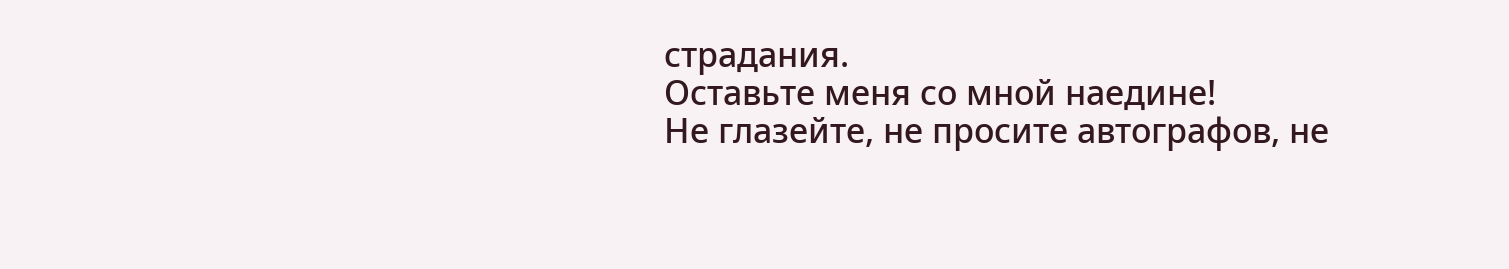страдания.
Оставьте меня со мной наедине!
Не глазейте, не просите автографов, не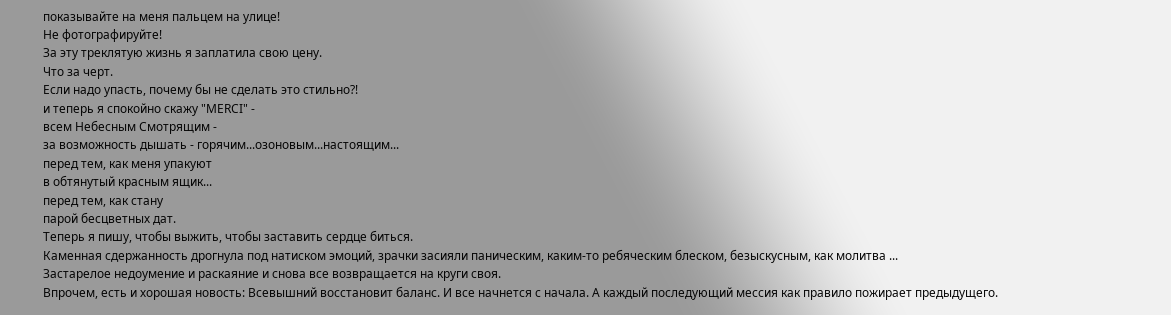показывайте на меня пальцем на улице!
Не фотографируйте!
За эту треклятую жизнь я заплатила свою цену.
Что за черт.
Если надо упасть, почему бы не сделать это стильно?!
и теперь я спокойно скажу "MERCI" -
всем Небесным Смотрящим -
за возможность дышать - горячим...озоновым...настоящим...
перед тем, как меня упакуют
в обтянутый красным ящик...
перед тем, как стану
парой бесцветных дат.
Теперь я пишу, чтобы выжить, чтобы заставить сердце биться.
Каменная сдержанность дрогнула под натиском эмоций, зрачки засияли паническим, каким-то ребяческим блеском, безыскусным, как молитва ...
Застарелое недоумение и раскаяние и снова все возвращается на круги своя.
Впрочем, есть и хорошая новость: Всевышний восстановит баланс. И все начнется с начала. А каждый последующий мессия как правило пожирает предыдущего.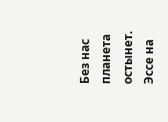Без нас планета остынет.
Эссе на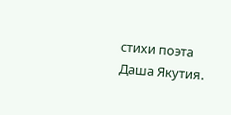стихи поэта Даша Якутия.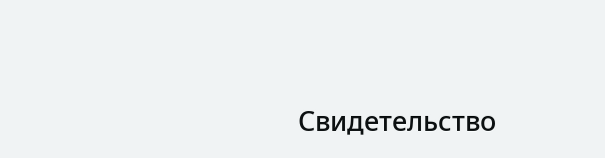Свидетельство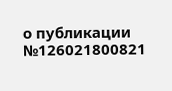о публикации №126021800821